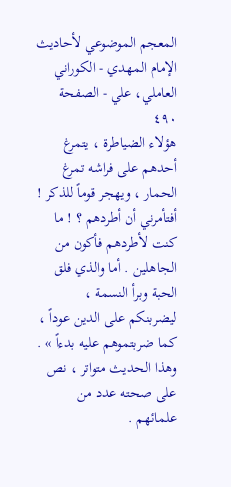المعجم الموضوعي لأحاديث الإمام المهدي - الكوراني العاملي، علي - الصفحة ٤٩٠
هؤلاء الضياطرة ، يتمرغ أحدهم على فراشه تمرغ الحمار ، ويهجر قوماً للذكر ! أفتأمرني أن أطردهم ؟ ! ما كنت لأطردهم فأكون من الجاهلين . أما والذي فلق الحبة وبرأ النسمة ، ليضربنكم على الدين عوداً ، كما ضربتموهم عليه بدءاً » . وهذا الحديث متواتر ، نص على صحته عدد من علمائهم .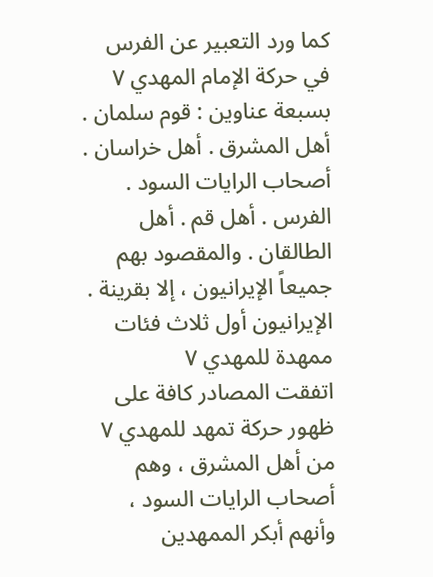كما ورد التعبير عن الفرس في حركة الإمام المهدي ٧ بسبعة عناوين : قوم سلمان . أهل المشرق . أهل خراسان . أصحاب الرايات السود . الفرس . أهل قم . أهل الطالقان . والمقصود بهم جميعاً الإيرانيون ، إلا بقرينة .
الإيرانيون أول ثلاث فئات ممهدة للمهدي ٧
اتفقت المصادر كافة على ظهور حركة تمهد للمهدي ٧ من أهل المشرق ، وهم أصحاب الرايات السود ، وأنهم أبكر الممهدين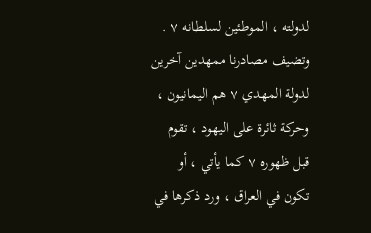لدولته ، الموطئين لسلطانه ٧ .
وتضيف مصادرنا ممهدين آخرين لدولة المهدي ٧ هم اليمانيون ، وحركة ثائرة على اليهود ، تقوم قبل ظهوره ٧ كما يأتي ، أو تكون في العراق ، ورد ذكرها في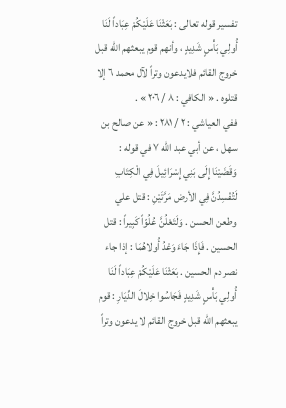تفسير قوله تعالى : بَعَثْنَا عَلَيْكُمْ عِبَاداً لَنَا أُولِي بَأْسٍ شَدِيدٍ ، وأنهم قوم يبعثهم الله قبل خروج القائم فلايدعون وتراً لآل محمد ٦ إلا قتلوه . « الكافي : ٨ / ٢٠٦ » .
ففي العياشي : ٢ / ٢٨١ : « عن صالح بن سهل ، عن أبي عبد الله ٧ في قوله : وَقَضَيْنَا إِلَى بَنِي إِسْرَائِيلَ فِي الْكِتَابِ لَتُفْسِدُنَّ فِي الأرض مَرَّتَيْنِ : قتل علي وطعن الحسن . وَلَتَعْلُنَّ عُلُوّاً كَبِيراً : قتل الحسين . فَإِذَا جَاءَ وَعْدُ أُولاهُمَا : إذا جاء نصر دم الحسين . بَعَثْنَا عَلَيْكُمْ عِبَاداً لَنَا أُولِي بَأْسٍ شَدِيدٍ فَجَاسُوا خِلالَ الدِّيَارِ : قوم يبعثهم الله قبل خروج القائم لا يدعون وتراً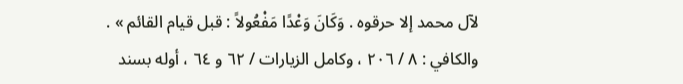لآل محمد إلا حرقوه . وَكَانَ وَعْدًا مَفْعُولاً : قبل قيام القائم » .
والكافي : ٨ / ٢٠٦ ، وكامل الزيارات / ٦٢ و ٦٤ ، أوله بسند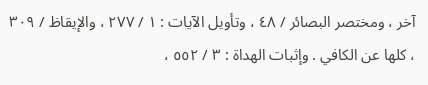آخر ، ومختصر البصائر / ٤٨ ، وتأويل الآيات : ١ / ٢٧٧ ، والإيقاظ / ٣٠٩ ، كلها عن الكافي . وإثبات الهداة : ٣ / ٥٥٢ ،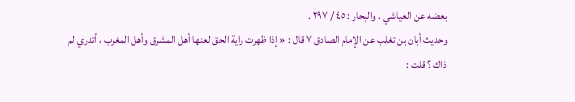بعضه عن العياشي . والبحار : ٤٥ / ٢٩٧ .
وحديث أبان بن تغلب عن الإمام الصادق ٧ قال : « إذا ظهرت راية الحق لعنها أهل المشرق وأهل المغرب ، أتدري لم ذاك ؟ قلت :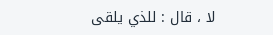لا ، قال : للذي يلقى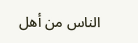الناس من أهل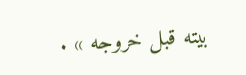بيته قبل خروجه » .